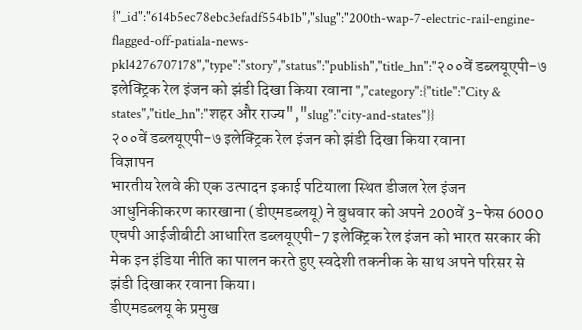{"_id":"614b5ec78ebc3efadf554b1b","slug":"200th-wap-7-electric-rail-engine-flagged-off-patiala-news-pkl4276707178","type":"story","status":"publish","title_hn":"२००वें डब्लयूएपी-७ इलेक्ट्रिक रेल इंजन को झंडी दिखा किया रवाना ","category":{"title":"City & states","title_hn":"शहर और राज्य","slug":"city-and-states"}}
२००वें डब्लयूएपी-७ इलेक्ट्रिक रेल इंजन को झंडी दिखा किया रवाना
विज्ञापन
भारतीय रेलवे की एक उत्पादन इकाई पटियाला स्थित डीजल रेल इंजन आधुनिकीकरण कारखाना (डीएमडब्लयू) ने बुधवार को अपने 200वें 3-फेस 6000 एचपी आईजीबीटी आधारित डब्लयूएपी-7 इलेक्ट्रिक रेल इंजन को भारत सरकार की मेक इन इंडिया नीति का पालन करते हुए स्वदेशी तकनीक के साथ अपने परिसर से झंडी दिखाकर रवाना किया।
डीएमडब्लयू के प्रमुख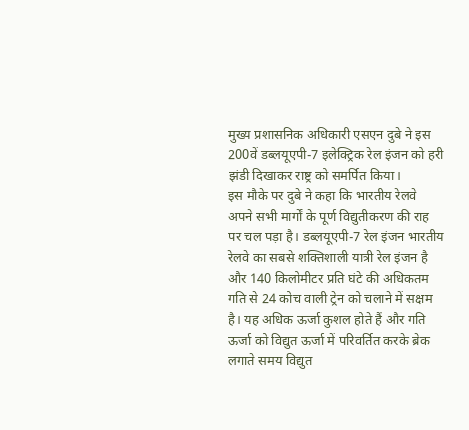मुख्य प्रशासनिक अधिकारी एसएन दुबे ने इस 200वें डब्लयूएपी-7 इलेक्ट्रिक रेल इंजन को हरी झंडी दिखाकर राष्ट्र को समर्पित किया।
इस मौके पर दुबे ने कहा कि भारतीय रेलवे अपने सभी मार्गों के पूर्ण विद्युतीकरण की राह पर चल पड़ा है। डब्लयूएपी-7 रेल इंजन भारतीय रेलवे का सबसे शक्तिशाली यात्री रेल इंजन है और 140 किलोमीटर प्रति घंटे की अधिकतम गति से 24 कोच वाली ट्रेन को चलाने में सक्षम है। यह अधिक ऊर्जा कुशल होते हैं और गति ऊर्जा को विद्युत ऊर्जा में परिवर्तित करके ब्रेक लगाते समय विद्युत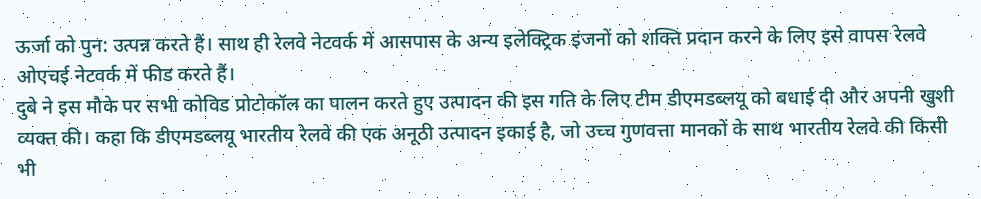ऊर्जा को पुन: उत्पन्न करते हैं। साथ ही रेलवे नेटवर्क में आसपास के अन्य इलेक्ट्रिक इंजनों को शक्ति प्रदान करने के लिए इसे वापस रेलवे ओएचई नेटवर्क में फीड करते हैं।
दुबे ने इस मौके पर सभी कोविड प्रोटोकॉल का पालन करते हुए उत्पादन की इस गति के लिए टीम डीएमडब्लयू को बधाई दी और अपनी खुशी व्यक्त की। कहा कि डीएमडब्लयू भारतीय रेलवे की एक अनूठी उत्पादन इकाई है, जो उच्च गुणवत्ता मानकों के साथ भारतीय रेलवे की किसी भी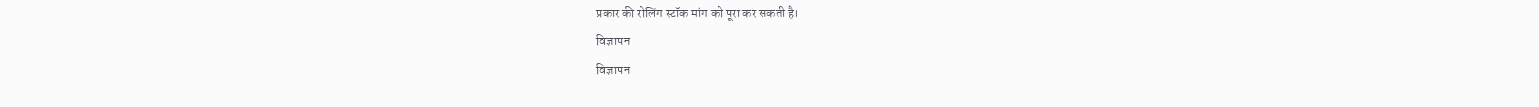प्रकार की रोलिंग स्टॉक मांग को पूरा कर सकती है।
विज्ञापन
विज्ञापन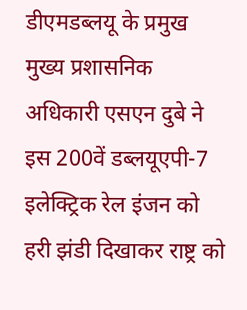डीएमडब्लयू के प्रमुख मुख्य प्रशासनिक अधिकारी एसएन दुबे ने इस 200वें डब्लयूएपी-7 इलेक्ट्रिक रेल इंजन को हरी झंडी दिखाकर राष्ट्र को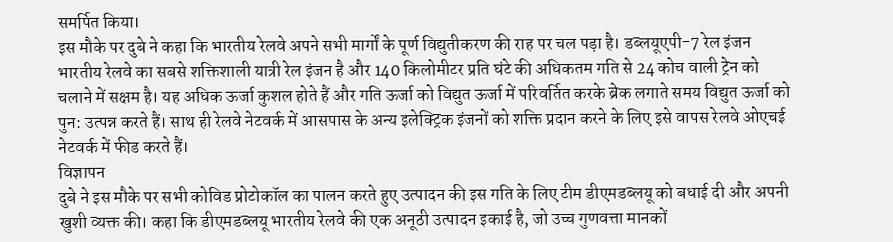समर्पित किया।
इस मौके पर दुबे ने कहा कि भारतीय रेलवे अपने सभी मार्गों के पूर्ण विद्युतीकरण की राह पर चल पड़ा है। डब्लयूएपी-7 रेल इंजन भारतीय रेलवे का सबसे शक्तिशाली यात्री रेल इंजन है और 140 किलोमीटर प्रति घंटे की अधिकतम गति से 24 कोच वाली ट्रेन को चलाने में सक्षम है। यह अधिक ऊर्जा कुशल होते हैं और गति ऊर्जा को विद्युत ऊर्जा में परिवर्तित करके ब्रेक लगाते समय विद्युत ऊर्जा को पुन: उत्पन्न करते हैं। साथ ही रेलवे नेटवर्क में आसपास के अन्य इलेक्ट्रिक इंजनों को शक्ति प्रदान करने के लिए इसे वापस रेलवे ओएचई नेटवर्क में फीड करते हैं।
विज्ञापन
दुबे ने इस मौके पर सभी कोविड प्रोटोकॉल का पालन करते हुए उत्पादन की इस गति के लिए टीम डीएमडब्लयू को बधाई दी और अपनी खुशी व्यक्त की। कहा कि डीएमडब्लयू भारतीय रेलवे की एक अनूठी उत्पादन इकाई है, जो उच्च गुणवत्ता मानकों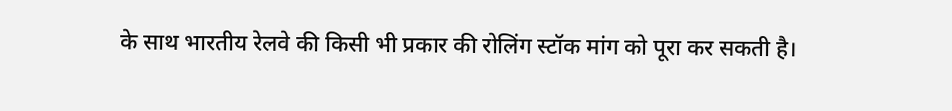के साथ भारतीय रेलवे की किसी भी प्रकार की रोलिंग स्टॉक मांग को पूरा कर सकती है।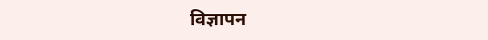विज्ञापन